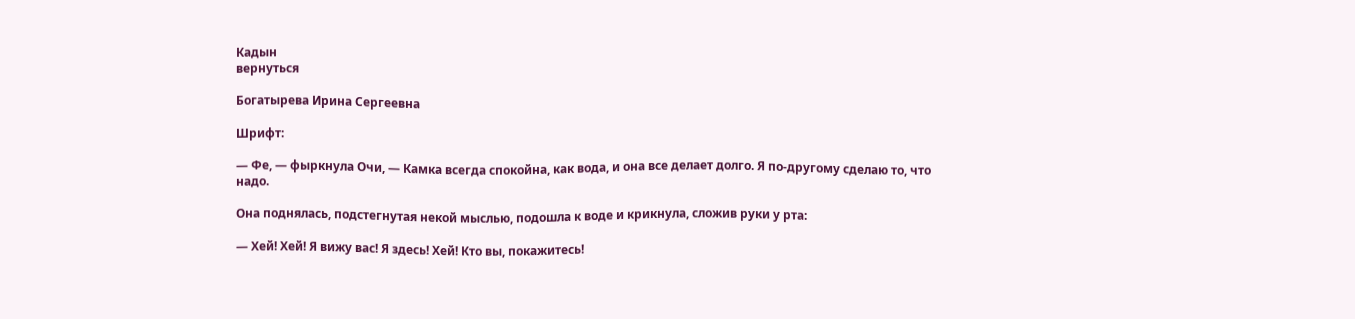Кадын
вернуться

Богатырева Ирина Сергеевна

Шрифт:

— Фе, — фыркнула Очи, — Камка всегда спокойна, как вода, и она все делает долго. Я по-другому сделаю то, что надо.

Она поднялась, подстегнутая некой мыслью, подошла к воде и крикнула, сложив руки у рта:

— Хей! Хей! Я вижу вас! Я здесь! Хей! Кто вы, покажитесь!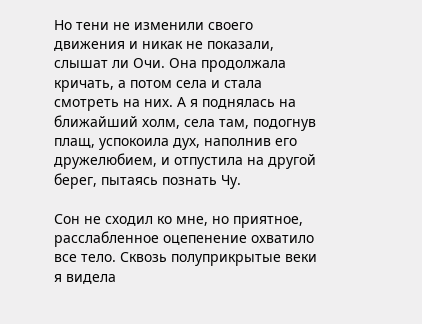Но тени не изменили своего движения и никак не показали, слышат ли Очи. Она продолжала кричать, а потом села и стала смотреть на них. А я поднялась на ближайший холм, села там, подогнув плащ, успокоила дух, наполнив его дружелюбием, и отпустила на другой берег, пытаясь познать Чу.

Сон не сходил ко мне, но приятное, расслабленное оцепенение охватило все тело. Сквозь полуприкрытые веки я видела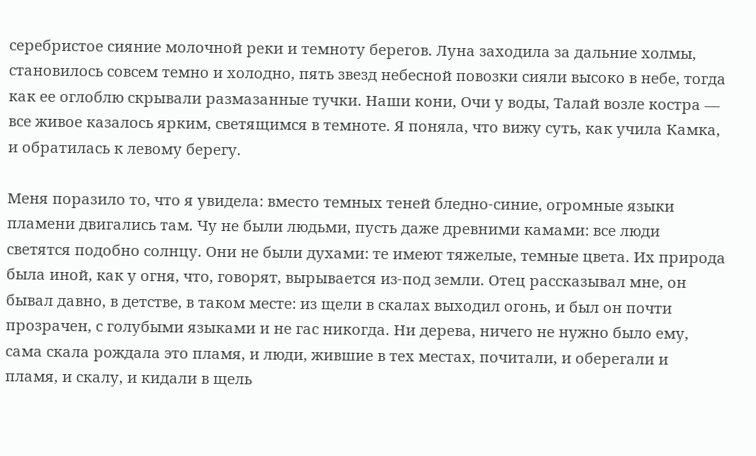серебристое сияние молочной реки и темноту берегов. Луна заходила за дальние холмы, становилось совсем темно и холодно, пять звезд небесной повозки сияли высоко в небе, тогда как ее оглоблю скрывали размазанные тучки. Наши кони, Очи у воды, Талай возле костра — все живое казалось ярким, светящимся в темноте. Я поняла, что вижу суть, как учила Камка, и обратилась к левому берегу.

Меня поразило то, что я увидела: вместо темных теней бледно-синие, огромные языки пламени двигались там. Чу не были людьми, пусть даже древними камами: все люди светятся подобно солнцу. Они не были духами: те имеют тяжелые, темные цвета. Их природа была иной, как у огня, что, говорят, вырывается из-под земли. Отец рассказывал мне, он бывал давно, в детстве, в таком месте: из щели в скалах выходил огонь, и был он почти прозрачен, с голубыми языками и не гас никогда. Ни дерева, ничего не нужно было ему, сама скала рождала это пламя, и люди, жившие в тех местах, почитали, и оберегали и пламя, и скалу, и кидали в щель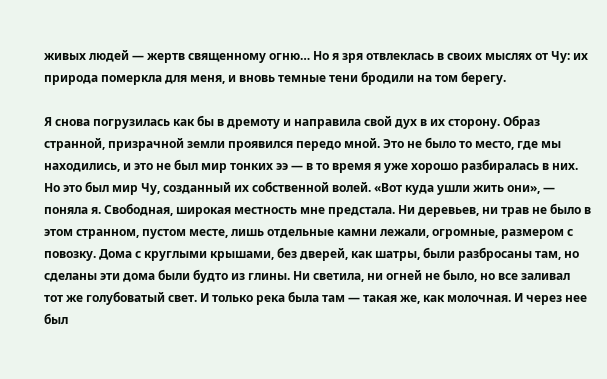живых людей — жертв священному огню… Но я зря отвлеклась в своих мыслях от Чу: их природа померкла для меня, и вновь темные тени бродили на том берегу.

Я снова погрузилась как бы в дремоту и направила свой дух в их сторону. Образ странной, призрачной земли проявился передо мной. Это не было то место, где мы находились, и это не был мир тонких ээ — в то время я уже хорошо разбиралась в них. Но это был мир Чу, созданный их собственной волей. «Вот куда ушли жить они», — поняла я. Свободная, широкая местность мне предстала. Ни деревьев, ни трав не было в этом странном, пустом месте, лишь отдельные камни лежали, огромные, размером с повозку. Дома с круглыми крышами, без дверей, как шатры, были разбросаны там, но сделаны эти дома были будто из глины. Ни светила, ни огней не было, но все заливал тот же голубоватый свет. И только река была там — такая же, как молочная. И через нее был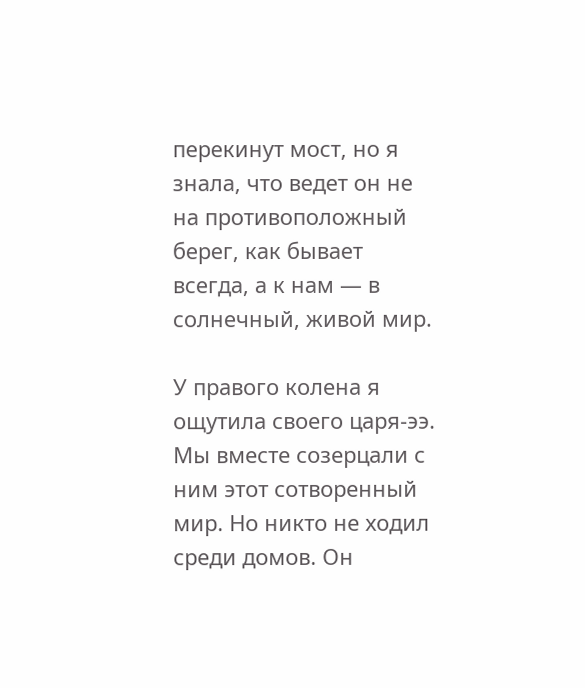перекинут мост, но я знала, что ведет он не на противоположный берег, как бывает всегда, а к нам — в солнечный, живой мир.

У правого колена я ощутила своего царя-ээ. Мы вместе созерцали с ним этот сотворенный мир. Но никто не ходил среди домов. Он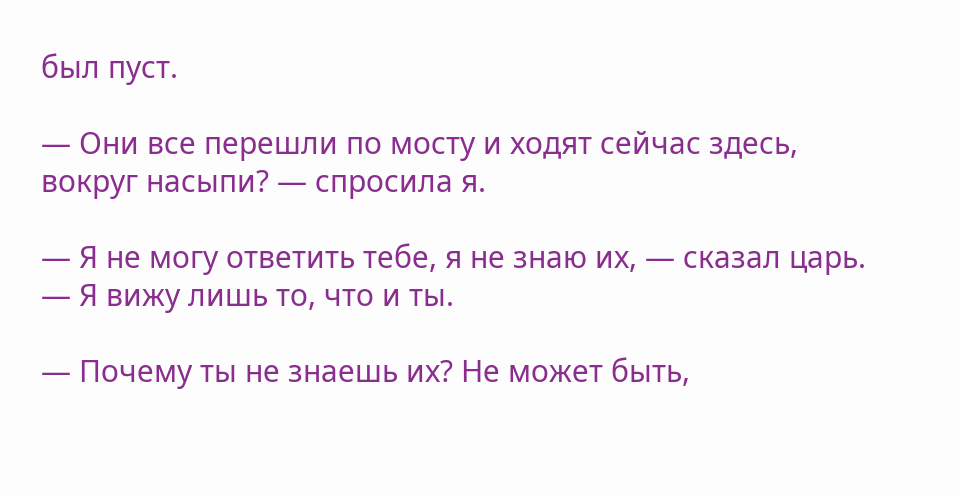был пуст.

— Они все перешли по мосту и ходят сейчас здесь, вокруг насыпи? — спросила я.

— Я не могу ответить тебе, я не знаю их, — сказал царь. — Я вижу лишь то, что и ты.

— Почему ты не знаешь их? Не может быть,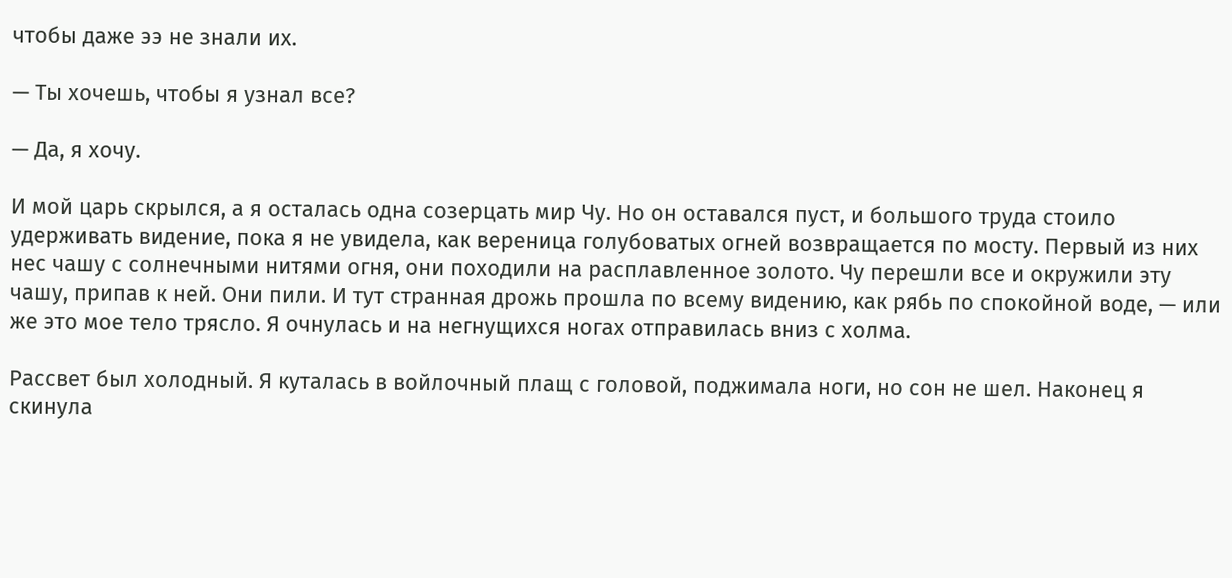чтобы даже ээ не знали их.

— Ты хочешь, чтобы я узнал все?

— Да, я хочу.

И мой царь скрылся, а я осталась одна созерцать мир Чу. Но он оставался пуст, и большого труда стоило удерживать видение, пока я не увидела, как вереница голубоватых огней возвращается по мосту. Первый из них нес чашу с солнечными нитями огня, они походили на расплавленное золото. Чу перешли все и окружили эту чашу, припав к ней. Они пили. И тут странная дрожь прошла по всему видению, как рябь по спокойной воде, — или же это мое тело трясло. Я очнулась и на негнущихся ногах отправилась вниз с холма.

Рассвет был холодный. Я куталась в войлочный плащ с головой, поджимала ноги, но сон не шел. Наконец я скинула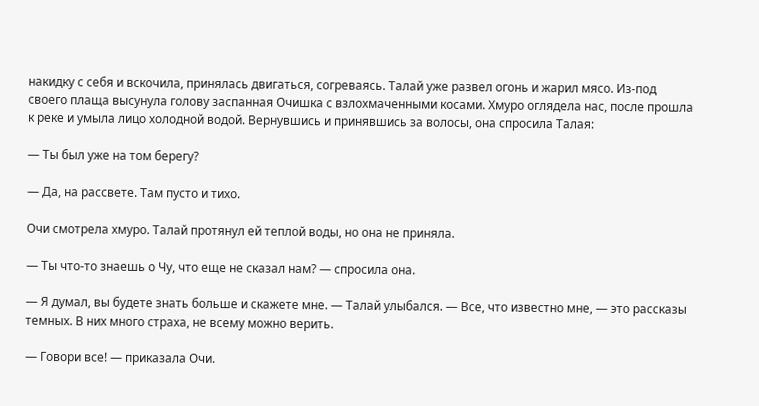накидку с себя и вскочила, принялась двигаться, согреваясь. Талай уже развел огонь и жарил мясо. Из-под своего плаща высунула голову заспанная Очишка с взлохмаченными косами. Хмуро оглядела нас, после прошла к реке и умыла лицо холодной водой. Вернувшись и принявшись за волосы, она спросила Талая:

— Ты был уже на том берегу?

— Да, на рассвете. Там пусто и тихо.

Очи смотрела хмуро. Талай протянул ей теплой воды, но она не приняла.

— Ты что-то знаешь о Чу, что еще не сказал нам? — спросила она.

— Я думал, вы будете знать больше и скажете мне. — Талай улыбался. — Все, что известно мне, — это рассказы темных. В них много страха, не всему можно верить.

— Говори все! — приказала Очи.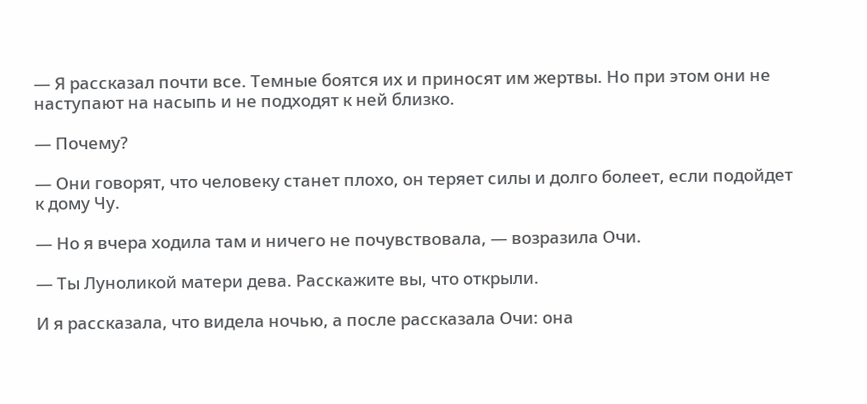— Я рассказал почти все. Темные боятся их и приносят им жертвы. Но при этом они не наступают на насыпь и не подходят к ней близко.

— Почему?

— Они говорят, что человеку станет плохо, он теряет силы и долго болеет, если подойдет к дому Чу.

— Но я вчера ходила там и ничего не почувствовала, — возразила Очи.

— Ты Луноликой матери дева. Расскажите вы, что открыли.

И я рассказала, что видела ночью, а после рассказала Очи: она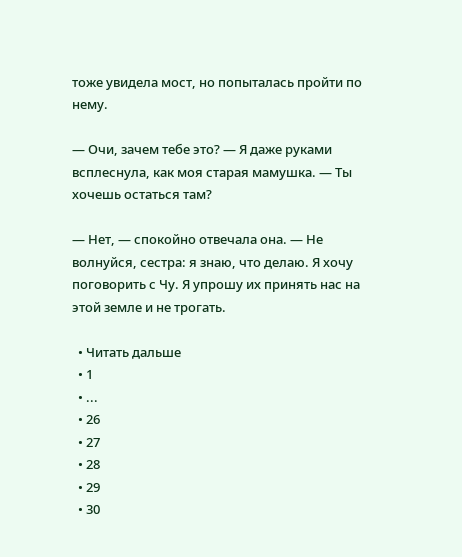тоже увидела мост, но попыталась пройти по нему.

— Очи, зачем тебе это? — Я даже руками всплеснула, как моя старая мамушка. — Ты хочешь остаться там?

— Нет, — спокойно отвечала она. — Не волнуйся, сестра: я знаю, что делаю. Я хочу поговорить с Чу. Я упрошу их принять нас на этой земле и не трогать.

  • Читать дальше
  • 1
  • ...
  • 26
  • 27
  • 28
  • 29
  • 30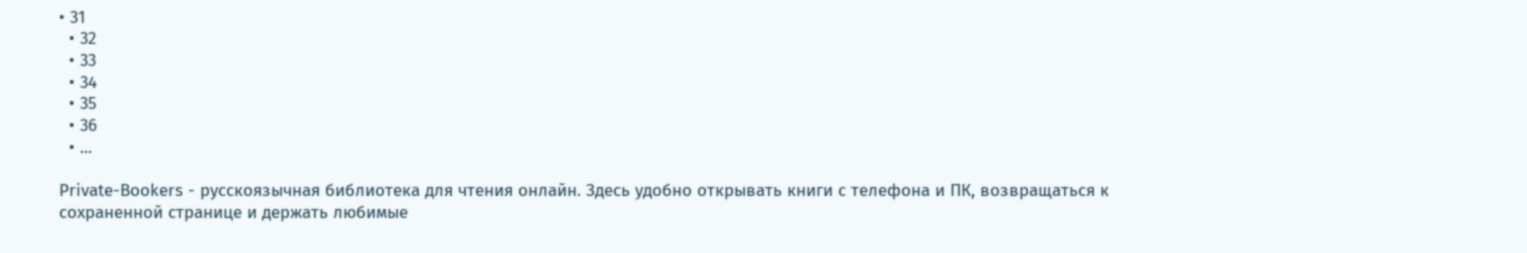• 31
  • 32
  • 33
  • 34
  • 35
  • 36
  • ...

Private-Bookers - русскоязычная библиотека для чтения онлайн. Здесь удобно открывать книги с телефона и ПК, возвращаться к сохраненной странице и держать любимые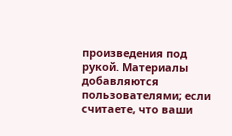произведения под рукой. Материалы добавляются пользователями; если считаете, что ваши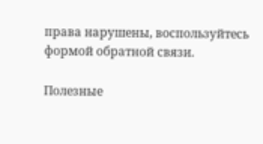права нарушены, воспользуйтесь формой обратной связи.

Полезные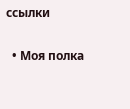ссылки

  • Моя полка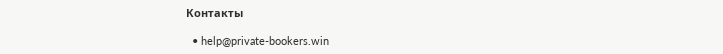Контакты

  • help@private-bookers.win